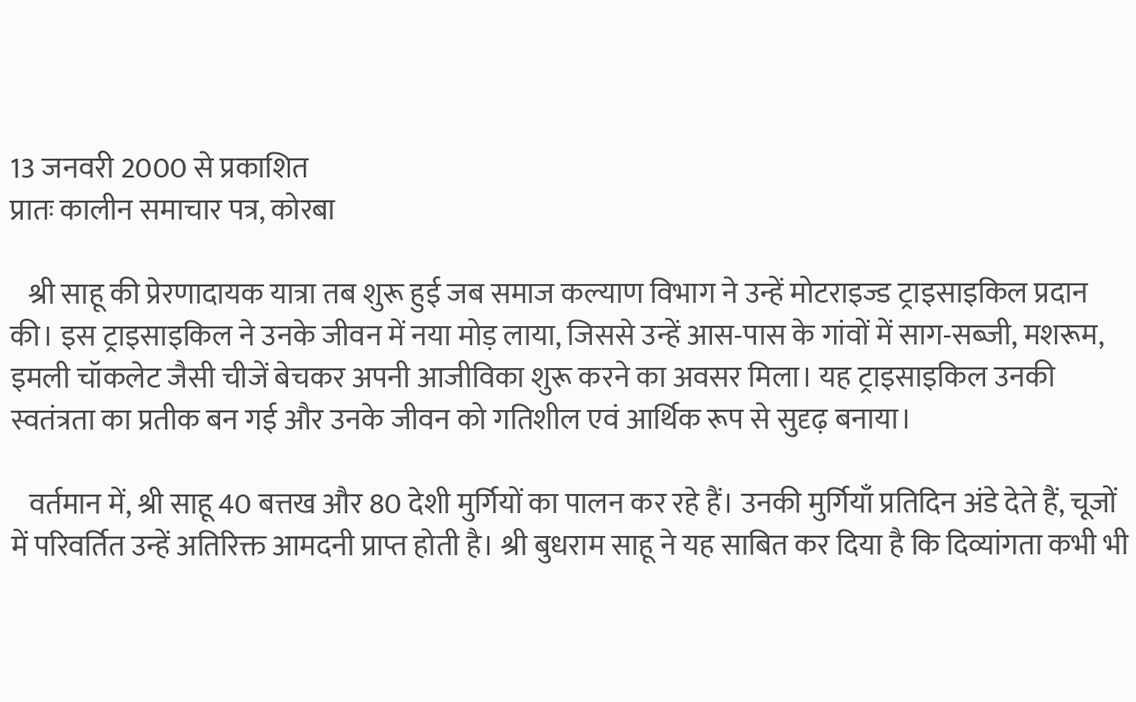13 जनवरी 2000 से प्रकाशित
प्रातः कालीन समाचार पत्र, कोरबा

   श्री साहू की प्रेरणादायक यात्रा तब शुरू हुई जब समाज कल्याण विभाग ने उन्हें मोटराइज्ड ट्राइसाइकिल प्रदान की। इस ट्राइसाइकिल ने उनके जीवन में नया मोड़ लाया, जिससे उन्हें आस-पास के गांवों में साग-सब्जी, मशरूम, इमली चॉकलेट जैसी चीजें बेचकर अपनी आजीविका शुरू करने का अवसर मिला। यह ट्राइसाइकिल उनकी स्वतंत्रता का प्रतीक बन गई और उनके जीवन को गतिशील एवं आर्थिक रूप से सुदृढ़ बनाया।

   वर्तमान में, श्री साहू 40 बत्तख और 80 देशी मुर्गियों का पालन कर रहे हैं। उनकी मुर्गियाँ प्रतिदिन अंडे देते हैं, चूजों में परिवर्तित उन्हें अतिरिक्त आमदनी प्राप्त होती है। श्री बुधराम साहू ने यह साबित कर दिया है कि दिव्यांगता कभी भी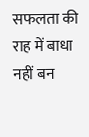सफलता की राह में बाधा नहीं बन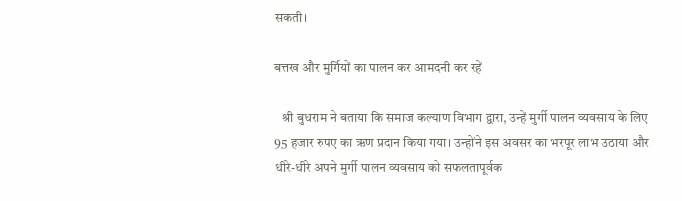सकती।

बत्तख और मुर्गियों का पालन कर आमदनी कर रहें

   श्री बुधराम ने बताया कि समाज कल्याण विभाग द्वारा, उन्हें मुर्गी पालन व्यवसाय के लिए 95 हजार रुपए का ऋण प्रदान किया गया। उन्होंने इस अवसर का भरपूर लाभ उठाया और धीरे-धीरे अपने मुर्गी पालन व्यवसाय को सफलतापूर्वक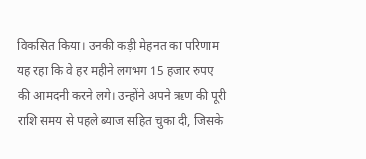विकसित किया। उनकी कड़ी मेहनत का परिणाम यह रहा कि वे हर महीने लगभग 15 हजार रुपए की आमदनी करने लगे। उन्होंने अपने ऋण की पूरी राशि समय से पहले ब्याज सहित चुका दी, जिसके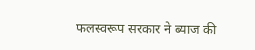फलस्वरूप सरकार ने ब्याज की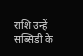राशि उन्हें सब्सिडी के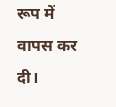रूप में वापस कर दी।